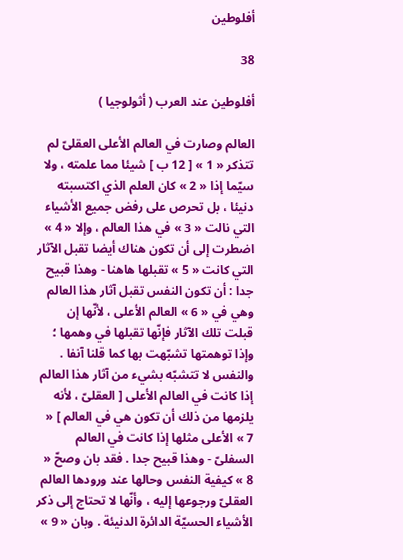أفلوطين

38

أفلوطين عند العرب ( أثولوجيا )

العالم وصارت في العالم الأعلى العقلىّ لم تتذكر « 1 » [ 12 ب ] شيئا مما علمته ، ولا سيّما إذا « 2 » كان العلم الذي اكتسبته دنيئا ، بل تحرص على رفض جميع الأشياء التي نالت « 3 » في هذا العالم ، وإلا « 4 » اضطرت إلى أن تكون هناك أيضا تقبل الآثار التي كانت « 5 » تقبلها هاهنا - وهذا قبيح جدا : أن تكون النفس تقبل آثار هذا العالم وهي في « 6 » العالم الأعلى ، لأنّها إن قبلت تلك الآثار فإنّها تقبلها في وهمها ؛ وإذا توهمتها تشبّهت بها كما قلنا آنفا . والنفس لا تتشبّه بشيء من آثار هذا العالم إذا كانت في العالم الأعلى [ العقلىّ ، لأنه يلزمها من ذلك أن تكون هي في العالم ] « 7 » الأعلى مثلها إذا كانت في العالم السفلىّ - وهذا قبيح جدا . فقد بان وصحّ « 8 » كيفية النفس وحالها عند ورودها العالم العقلىّ ورجوعها إليه ، وأنّها لا تحتاج إلى ذكر الأشياء الحسيّة الدائرة الدنيئة . وبان « 9 »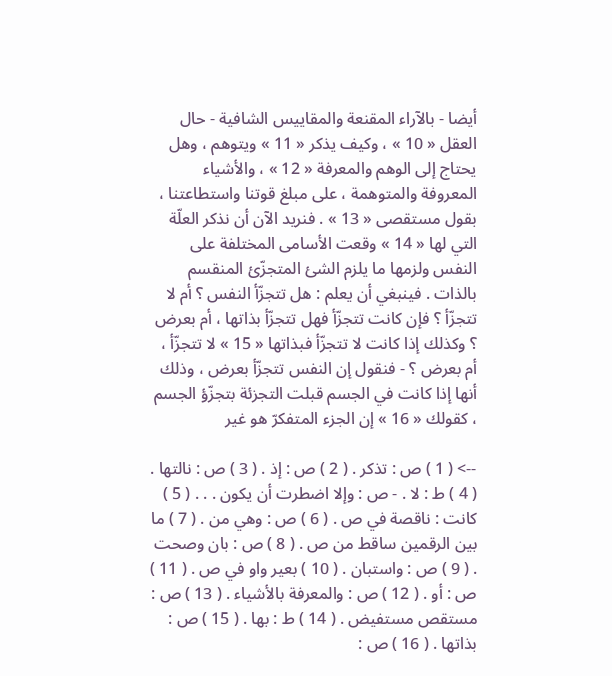أيضا - بالآراء المقنعة والمقاييس الشافية - حال العقل « 10 » ، وكيف يذكر « 11 » ويتوهم ، وهل يحتاج إلى الوهم والمعرفة « 12 » ، والأشياء المعروفة والمتوهمة ، على مبلغ قوتنا واستطاعتنا ، بقول مستقصى « 13 » . فنريد الآن أن نذكر العلّة التي لها « 14 » وقعت الأسامى المختلفة على النفس ولزمها ما يلزم الشئ المتجزّئ المنقسم بالذات . فينبغي أن يعلم : هل تتجزّأ النفس ؟ أم لا تتجزّأ ؟ فإن كانت تتجزّأ فهل تتجزّأ بذاتها ، أم بعرض ؟ وكذلك إذا كانت لا تتجزّأ فبذاتها « 15 » لا تتجزّأ ، أم بعرض ؟ - فنقول إن النفس تتجزّأ بعرض ، وذلك أنها إذا كانت في الجسم قبلت التجزئة بتجزّؤ الجسم ، كقولك « 16 » إن الجزء المتفكرّ هو غير

--> ( 1 ) ص : تذكر . ( 2 ) ص : إذ . ( 3 ) ص : نالتها . ( 4 ) ط : لا . - ص : وإلا اضطرت أن يكون . . . ( 5 ) كانت : ناقصة في ص . ( 6 ) ص : وهي من . ( 7 ) ما بين الرقمين ساقط من ص . ( 8 ) ص : بان وصحت . ( 9 ) ص : واستبان . ( 10 ) بعير واو في ص . ( 11 ) ص : أو . ( 12 ) ص : والمعرفة بالأشياء . ( 13 ) ص : مستقص مستفيض . ( 14 ) ط : بها . ( 15 ) ص : بذاتها . ( 16 ) ص :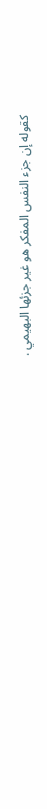كقوله إن جزء النفس المفكر هو غير جزئها البهيمي .